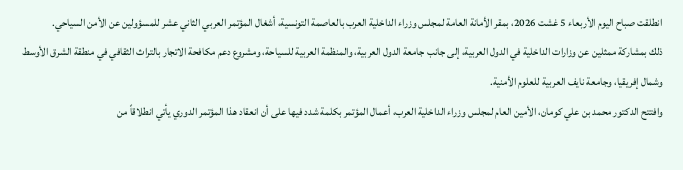انطلقت صباح اليوم الأربعاء 5 غشت 2026، بمقر الأمانة العامة لمجلس وزراء الداخلية العرب بالعاصمة التونسية، أشغال المؤتمر العربي الثاني عشر للمسؤولين عن الأمن السياحي.
ذلك بمشاركة ممثلين عن وزارات الداخلية في الدول العربية، إلى جانب جامعة الدول العربية، والمنظمة العربية للسياحة، ومشروع دعم مكافحة الاتجار بالتراث الثقافي في منطقة الشرق الأوسط وشمال إفريقيا، وجامعة نايف العربية للعلوم الأمنية.
وافتتح الدكتور محمد بن علي كومان، الأمين العام لمجلس وزراء الداخلية العرب، أعمال المؤتمر بكلمة شدد فيها على أن انعقاد هذا المؤتمر الدوري يأتي انطلاقاً من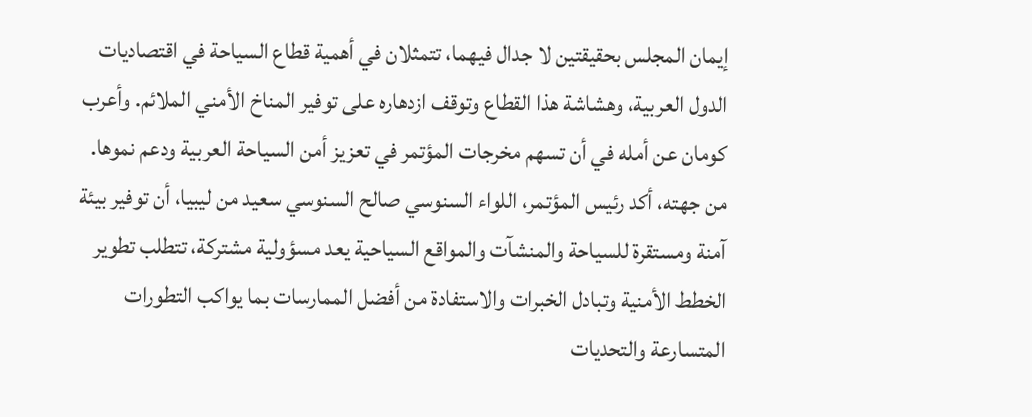إيمان المجلس بحقيقتين لا جدال فيهما، تتمثلان في أهمية قطاع السياحة في اقتصاديات الدول العربية، وهشاشة هذا القطاع وتوقف ازدهاره على توفير المناخ الأمني الملائم. وأعرب كومان عن أمله في أن تسهم مخرجات المؤتمر في تعزيز أمن السياحة العربية ودعم نموها.
من جهته، أكد رئيس المؤتمر، اللواء السنوسي صالح السنوسي سعيد من ليبيا، أن توفير بيئة آمنة ومستقرة للسياحة والمنشآت والمواقع السياحية يعد مسؤولية مشتركة، تتطلب تطوير الخطط الأمنية وتبادل الخبرات والاستفادة من أفضل الممارسات بما يواكب التطورات المتسارعة والتحديات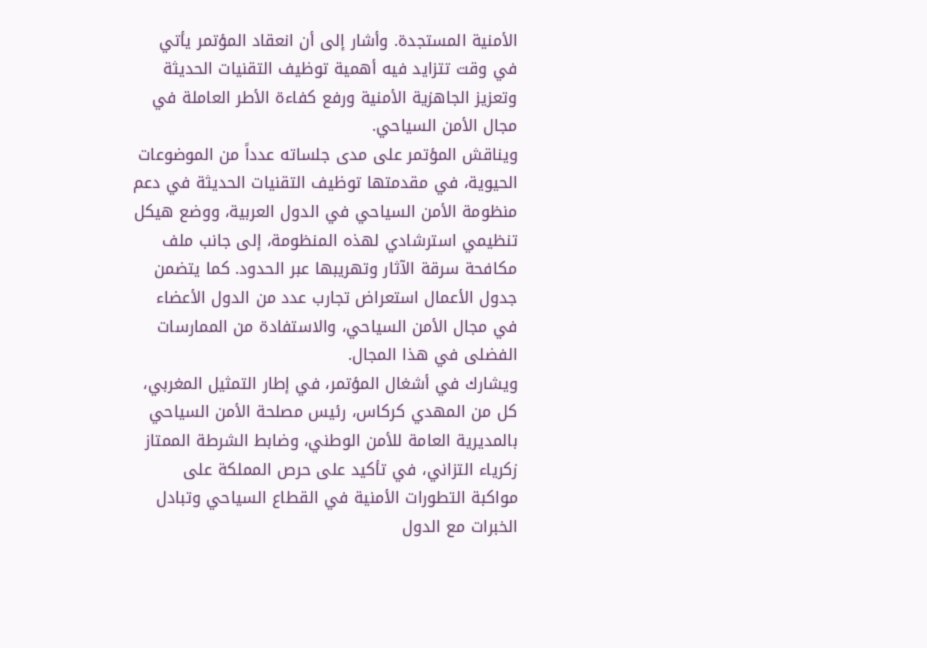الأمنية المستجدة. وأشار إلى أن انعقاد المؤتمر يأتي في وقت تتزايد فيه أهمية توظيف التقنيات الحديثة وتعزيز الجاهزية الأمنية ورفع كفاءة الأطر العاملة في مجال الأمن السياحي.
ويناقش المؤتمر على مدى جلساته عدداً من الموضوعات الحيوية، في مقدمتها توظيف التقنيات الحديثة في دعم منظومة الأمن السياحي في الدول العربية، ووضع هيكل تنظيمي استرشادي لهذه المنظومة، إلى جانب ملف مكافحة سرقة الآثار وتهريبها عبر الحدود. كما يتضمن جدول الأعمال استعراض تجارب عدد من الدول الأعضاء في مجال الأمن السياحي، والاستفادة من الممارسات الفضلى في هذا المجال.
ويشارك في أشغال المؤتمر، في إطار التمثيل المغربي، كل من المهدي كركاس، رئيس مصلحة الأمن السياحي بالمديرية العامة للأمن الوطني، وضابط الشرطة الممتاز زكرياء التزاني، في تأكيد على حرص المملكة على مواكبة التطورات الأمنية في القطاع السياحي وتبادل الخبرات مع الدول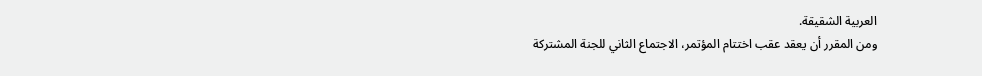العربية الشقيقة.
ومن المقرر أن يعقد عقب اختتام المؤتمر، الاجتماع الثاني للجنة المشتركة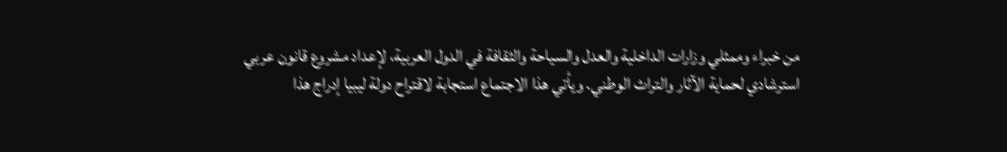من خبراء وممثلي وزارات الداخلية والعدل والسياحة والثقافة في الدول العربية، لإعداد مشروع قانون عربي استرشادي لحماية الآثار والتراث الوطني. ويأتي هذا الاجتماع استجابة لاقتراح دولة ليبيا إدراج هذا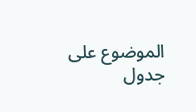الموضوع على جدول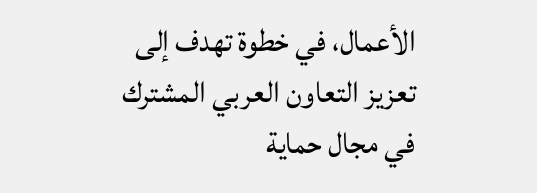الأعمال، في خطوة تهدف إلى تعزيز التعاون العربي المشترك في مجال حماية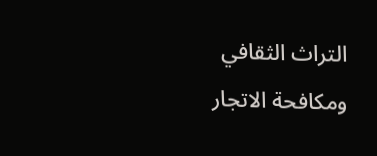التراث الثقافي ومكافحة الاتجار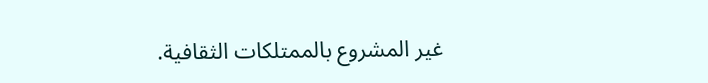غير المشروع بالممتلكات الثقافية.